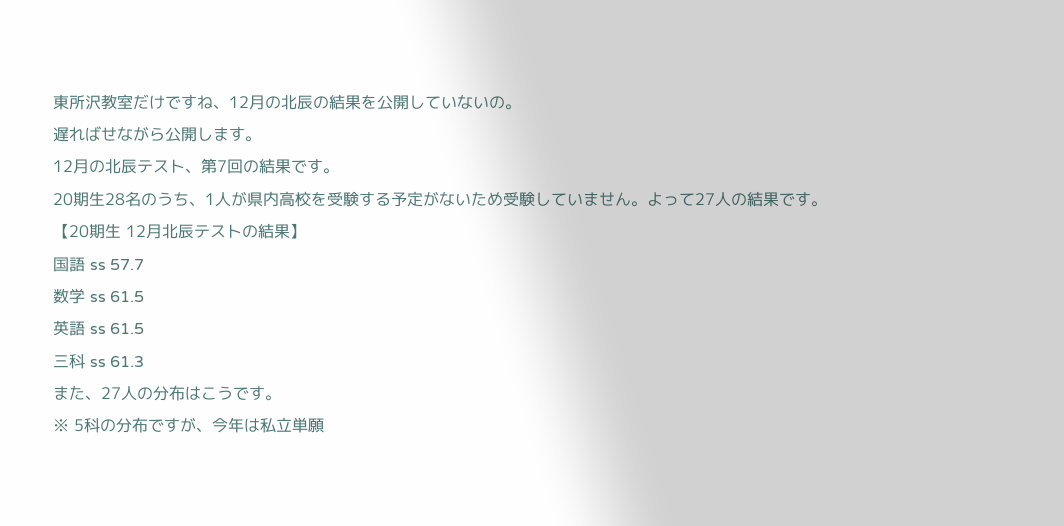東所沢教室だけですね、12月の北辰の結果を公開していないの。
遅ればせながら公開します。
12月の北辰テスト、第7回の結果です。
20期生28名のうち、1人が県内高校を受験する予定がないため受験していません。よって27人の結果です。
【20期生 12月北辰テストの結果】
国語 ss 57.7
数学 ss 61.5
英語 ss 61.5
三科 ss 61.3
また、27人の分布はこうです。
※ 5科の分布ですが、今年は私立単願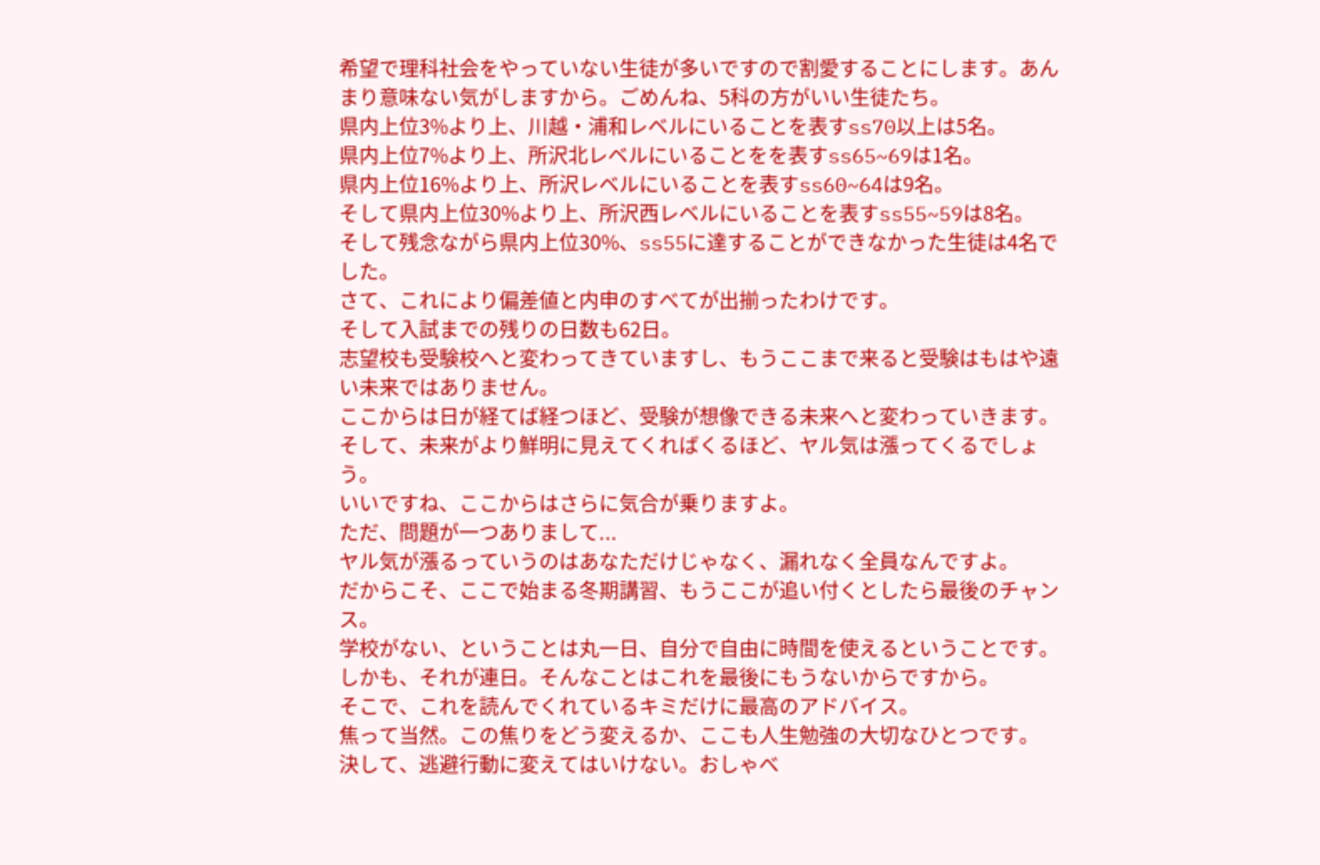希望で理科社会をやっていない生徒が多いですので割愛することにします。あんまり意味ない気がしますから。ごめんね、5科の方がいい生徒たち。
県内上位3%より上、川越・浦和レベルにいることを表すss70以上は5名。
県内上位7%より上、所沢北レベルにいることをを表すss65~69は1名。
県内上位16%より上、所沢レベルにいることを表すss60~64は9名。
そして県内上位30%より上、所沢西レベルにいることを表すss55~59は8名。
そして残念ながら県内上位30%、ss55に達することができなかった生徒は4名でした。
さて、これにより偏差値と内申のすべてが出揃ったわけです。
そして入試までの残りの日数も62日。
志望校も受験校へと変わってきていますし、もうここまで来ると受験はもはや遠い未来ではありません。
ここからは日が経てば経つほど、受験が想像できる未来へと変わっていきます。
そして、未来がより鮮明に見えてくればくるほど、ヤル気は漲ってくるでしょう。
いいですね、ここからはさらに気合が乗りますよ。
ただ、問題が一つありまして...
ヤル気が漲るっていうのはあなただけじゃなく、漏れなく全員なんですよ。
だからこそ、ここで始まる冬期講習、もうここが追い付くとしたら最後のチャンス。
学校がない、ということは丸一日、自分で自由に時間を使えるということです。
しかも、それが連日。そんなことはこれを最後にもうないからですから。
そこで、これを読んでくれているキミだけに最高のアドバイス。
焦って当然。この焦りをどう変えるか、ここも人生勉強の大切なひとつです。
決して、逃避行動に変えてはいけない。おしゃべ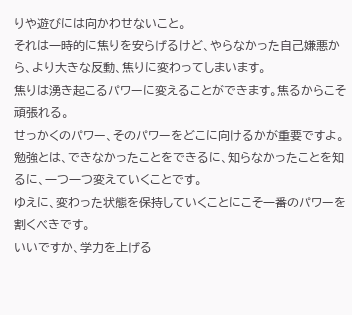りや遊びには向かわせないこと。
それは一時的に焦りを安らげるけど、やらなかった自己嫌悪から、より大きな反動、焦りに変わってしまいます。
焦りは湧き起こるパワーに変えることができます。焦るからこそ頑張れる。
せっかくのパワー、そのパワーをどこに向けるかが重要ですよ。
勉強とは、できなかったことをできるに、知らなかったことを知るに、一つ一つ変えていくことです。
ゆえに、変わった状態を保持していくことにこそ一番のパワーを割くべきです。
いいですか、学力を上げる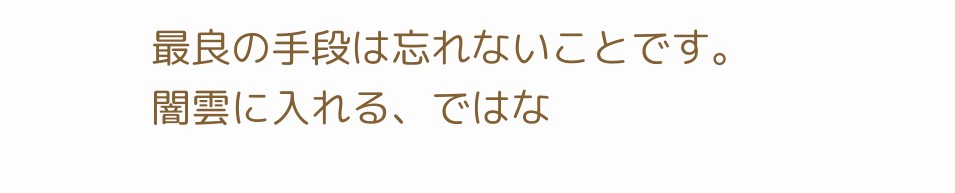最良の手段は忘れないことです。
闇雲に入れる、ではな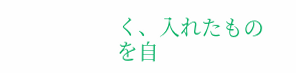く、入れたものを自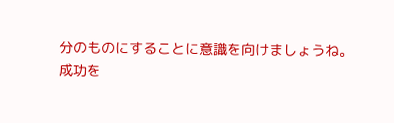分のものにすることに意識を向けましょうね。
成功を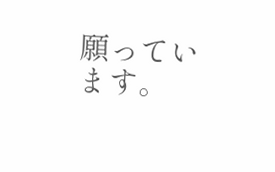願っています。